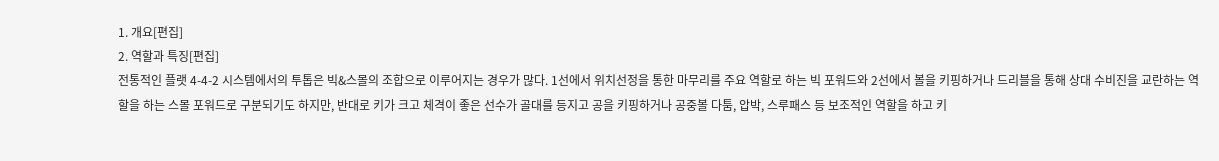1. 개요[편집]
2. 역할과 특징[편집]
전통적인 플랫 4-4-2 시스템에서의 투톱은 빅&스몰의 조합으로 이루어지는 경우가 많다. 1선에서 위치선정을 통한 마무리를 주요 역할로 하는 빅 포워드와 2선에서 볼을 키핑하거나 드리블을 통해 상대 수비진을 교란하는 역할을 하는 스몰 포워드로 구분되기도 하지만, 반대로 키가 크고 체격이 좋은 선수가 골대를 등지고 공을 키핑하거나 공중볼 다툼, 압박, 스루패스 등 보조적인 역할을 하고 키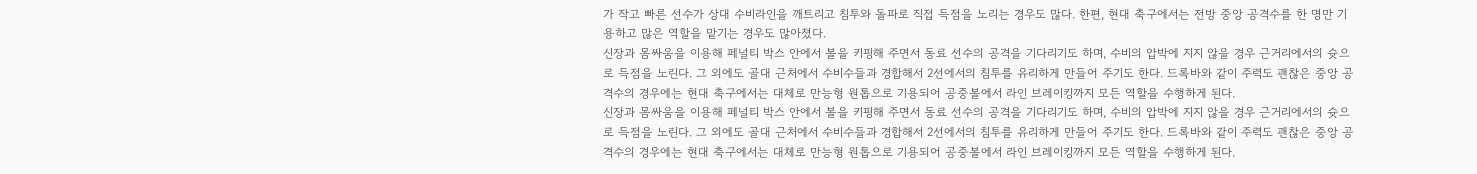가 작고 빠른 선수가 상대 수비라인을 깨트리고 침투와 돌파로 직접 득점을 노리는 경우도 많다. 한편, 현대 축구에서는 전방 중앙 공격수를 한 명만 기용하고 많은 역할을 맡기는 경우도 많아졌다.
신장과 몸싸움을 이용해 페널티 박스 안에서 볼을 키핑해 주면서 동료 선수의 공격을 기다리기도 하며, 수비의 압박에 지지 않을 경우 근거리에서의 슛으로 득점을 노린다. 그 외에도 골대 근처에서 수비수들과 경합해서 2선에서의 침투를 유리하게 만들어 주기도 한다. 드록바와 같이 주력도 괜찮은 중앙 공격수의 경우에는 현대 축구에서는 대체로 만능형 원톱으로 기용되어 공중볼에서 라인 브레이킹까지 모든 역할을 수행하게 된다.
신장과 몸싸움을 이용해 페널티 박스 안에서 볼을 키핑해 주면서 동료 선수의 공격을 기다리기도 하며, 수비의 압박에 지지 않을 경우 근거리에서의 슛으로 득점을 노린다. 그 외에도 골대 근처에서 수비수들과 경합해서 2선에서의 침투를 유리하게 만들어 주기도 한다. 드록바와 같이 주력도 괜찮은 중앙 공격수의 경우에는 현대 축구에서는 대체로 만능형 원톱으로 기용되어 공중볼에서 라인 브레이킹까지 모든 역할을 수행하게 된다.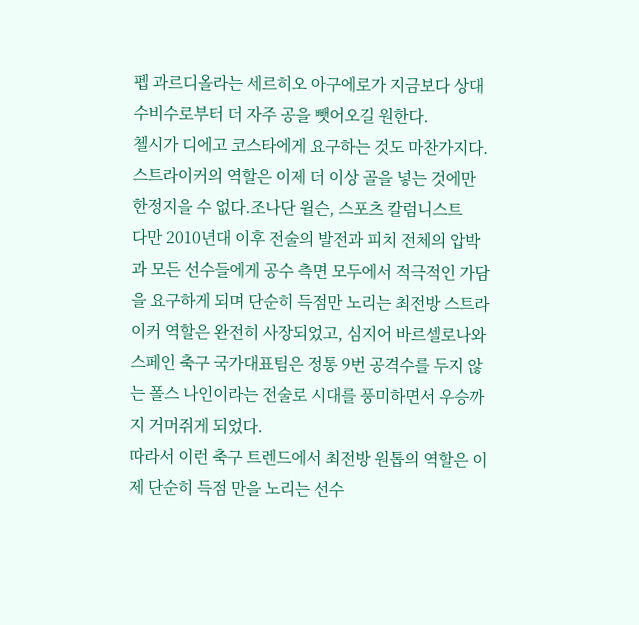펩 과르디올라는 세르히오 아구에로가 지금보다 상대 수비수로부터 더 자주 공을 뺏어오길 원한다.
첼시가 디에고 코스타에게 요구하는 것도 마찬가지다. 스트라이커의 역할은 이제 더 이상 골을 넣는 것에만 한정지을 수 없다.조나단 윌슨, 스포츠 칼럼니스트
다만 2010년대 이후 전술의 발전과 피치 전체의 압박과 모든 선수들에게 공수 측면 모두에서 적극적인 가담을 요구하게 되며 단순히 득점만 노리는 최전방 스트라이커 역할은 완전히 사장되었고, 심지어 바르셀로나와 스페인 축구 국가대표팀은 정통 9번 공격수를 두지 않는 폴스 나인이라는 전술로 시대를 풍미하면서 우승까지 거머쥐게 되었다.
따라서 이런 축구 트렌드에서 최전방 원톱의 역할은 이제 단순히 득점 만을 노리는 선수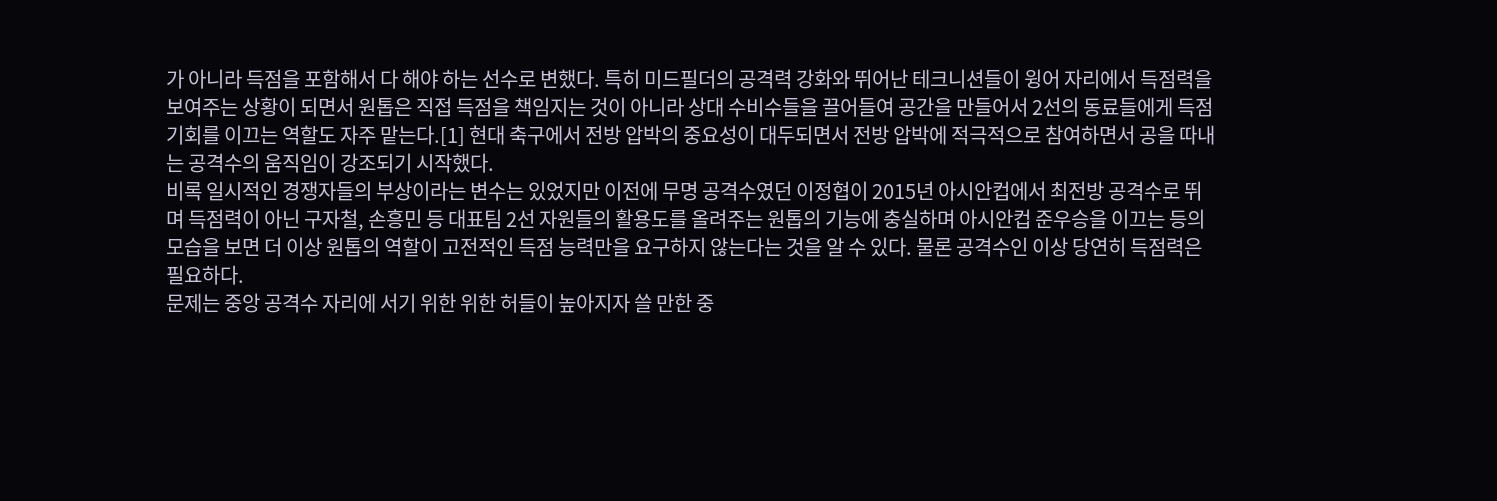가 아니라 득점을 포함해서 다 해야 하는 선수로 변했다. 특히 미드필더의 공격력 강화와 뛰어난 테크니션들이 윙어 자리에서 득점력을 보여주는 상황이 되면서 원톱은 직접 득점을 책임지는 것이 아니라 상대 수비수들을 끌어들여 공간을 만들어서 2선의 동료들에게 득점 기회를 이끄는 역할도 자주 맡는다.[1] 현대 축구에서 전방 압박의 중요성이 대두되면서 전방 압박에 적극적으로 참여하면서 공을 따내는 공격수의 움직임이 강조되기 시작했다.
비록 일시적인 경쟁자들의 부상이라는 변수는 있었지만 이전에 무명 공격수였던 이정협이 2015년 아시안컵에서 최전방 공격수로 뛰며 득점력이 아닌 구자철, 손흥민 등 대표팀 2선 자원들의 활용도를 올려주는 원톱의 기능에 충실하며 아시안컵 준우승을 이끄는 등의 모습을 보면 더 이상 원톱의 역할이 고전적인 득점 능력만을 요구하지 않는다는 것을 알 수 있다. 물론 공격수인 이상 당연히 득점력은 필요하다.
문제는 중앙 공격수 자리에 서기 위한 위한 허들이 높아지자 쓸 만한 중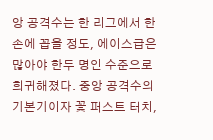앙 공격수는 한 리그에서 한 손에 꼽을 정도, 에이스급은 많아야 한두 명인 수준으로 희귀해졌다. 중앙 공격수의 기본기이자 꽃 퍼스트 터치,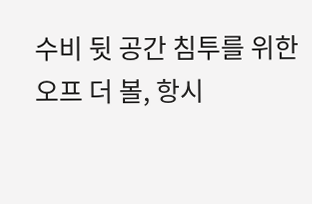수비 뒷 공간 침투를 위한 오프 더 볼, 항시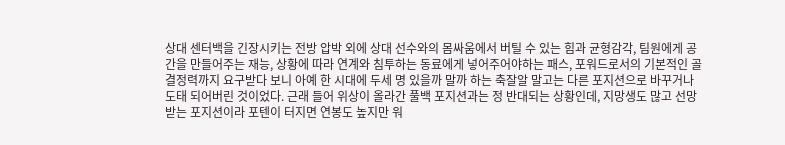상대 센터백을 긴장시키는 전방 압박 외에 상대 선수와의 몸싸움에서 버틸 수 있는 힘과 균형감각, 팀원에게 공간을 만들어주는 재능, 상황에 따라 연계와 침투하는 동료에게 넣어주어야하는 패스, 포워드로서의 기본적인 골 결정력까지 요구받다 보니 아예 한 시대에 두세 명 있을까 말까 하는 축잘알 말고는 다른 포지션으로 바꾸거나 도태 되어버린 것이었다. 근래 들어 위상이 올라간 풀백 포지션과는 정 반대되는 상황인데, 지망생도 많고 선망받는 포지션이라 포텐이 터지면 연봉도 높지만 워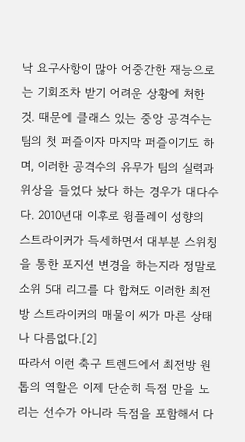낙 요구사항이 많아 어중간한 재능으로는 기회조차 받기 어려운 상황에 처한 것. 때문에 클래스 있는 중앙 공격수는 팀의 첫 퍼즐이자 마지막 퍼즐이기도 하며, 이러한 공격수의 유무가 팀의 실력과 위상을 들었다 놨다 하는 경우가 대다수다. 2010년대 이후로 윙플레이 성향의 스트라이커가 득세하면서 대부분 스위칭을 통한 포지션 변경을 하는지라 정말로 소위 5대 리그를 다 합쳐도 이러한 최전방 스트라이커의 매물이 씨가 마른 상태나 다름없다.[2]
따라서 이런 축구 트렌드에서 최전방 원톱의 역할은 이제 단순히 득점 만을 노리는 선수가 아니라 득점을 포함해서 다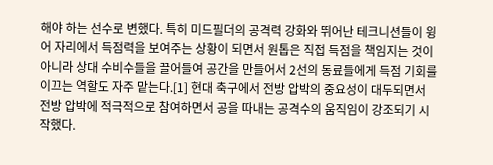해야 하는 선수로 변했다. 특히 미드필더의 공격력 강화와 뛰어난 테크니션들이 윙어 자리에서 득점력을 보여주는 상황이 되면서 원톱은 직접 득점을 책임지는 것이 아니라 상대 수비수들을 끌어들여 공간을 만들어서 2선의 동료들에게 득점 기회를 이끄는 역할도 자주 맡는다.[1] 현대 축구에서 전방 압박의 중요성이 대두되면서 전방 압박에 적극적으로 참여하면서 공을 따내는 공격수의 움직임이 강조되기 시작했다.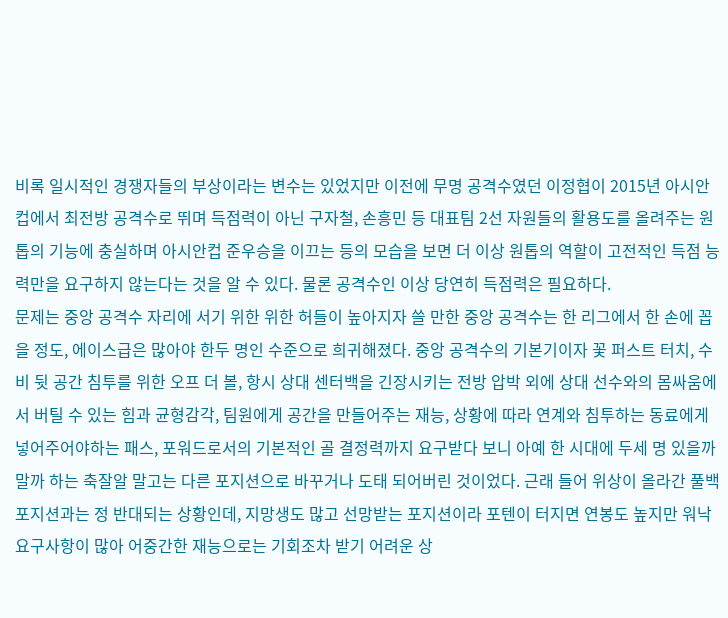비록 일시적인 경쟁자들의 부상이라는 변수는 있었지만 이전에 무명 공격수였던 이정협이 2015년 아시안컵에서 최전방 공격수로 뛰며 득점력이 아닌 구자철, 손흥민 등 대표팀 2선 자원들의 활용도를 올려주는 원톱의 기능에 충실하며 아시안컵 준우승을 이끄는 등의 모습을 보면 더 이상 원톱의 역할이 고전적인 득점 능력만을 요구하지 않는다는 것을 알 수 있다. 물론 공격수인 이상 당연히 득점력은 필요하다.
문제는 중앙 공격수 자리에 서기 위한 위한 허들이 높아지자 쓸 만한 중앙 공격수는 한 리그에서 한 손에 꼽을 정도, 에이스급은 많아야 한두 명인 수준으로 희귀해졌다. 중앙 공격수의 기본기이자 꽃 퍼스트 터치, 수비 뒷 공간 침투를 위한 오프 더 볼, 항시 상대 센터백을 긴장시키는 전방 압박 외에 상대 선수와의 몸싸움에서 버틸 수 있는 힘과 균형감각, 팀원에게 공간을 만들어주는 재능, 상황에 따라 연계와 침투하는 동료에게 넣어주어야하는 패스, 포워드로서의 기본적인 골 결정력까지 요구받다 보니 아예 한 시대에 두세 명 있을까 말까 하는 축잘알 말고는 다른 포지션으로 바꾸거나 도태 되어버린 것이었다. 근래 들어 위상이 올라간 풀백 포지션과는 정 반대되는 상황인데, 지망생도 많고 선망받는 포지션이라 포텐이 터지면 연봉도 높지만 워낙 요구사항이 많아 어중간한 재능으로는 기회조차 받기 어려운 상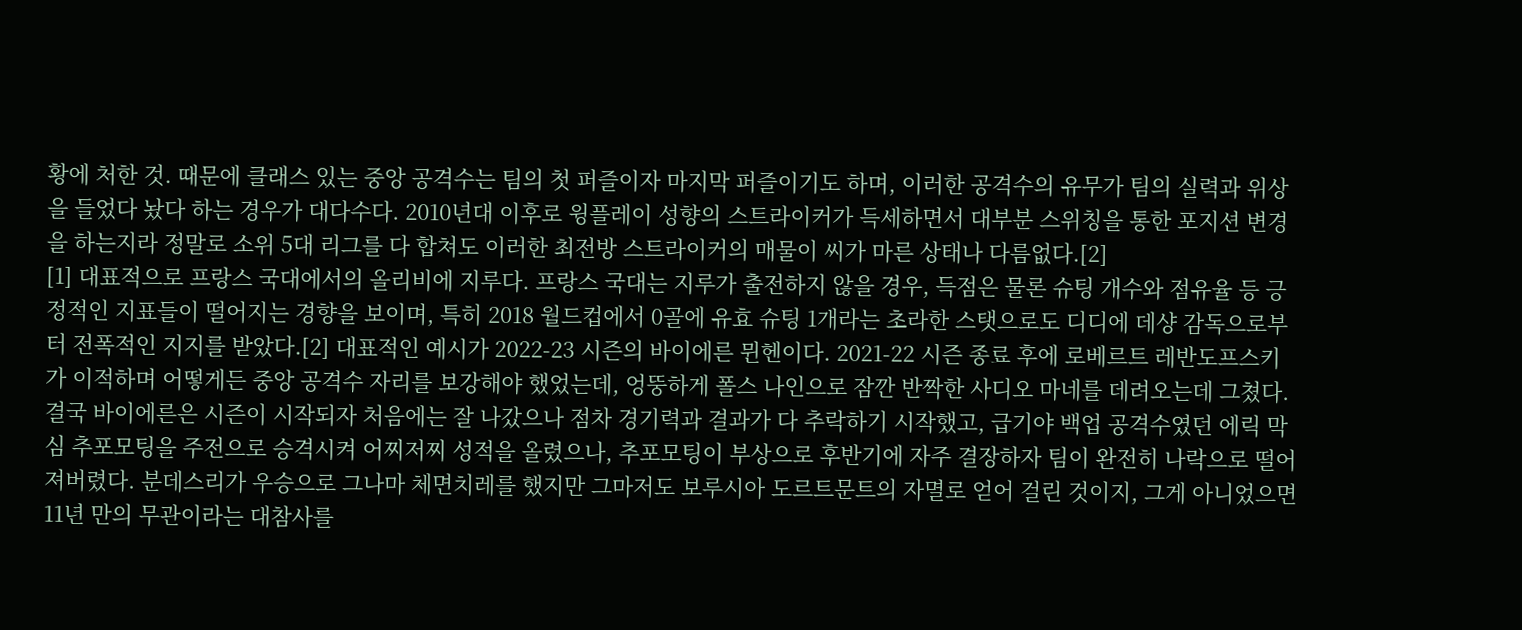황에 처한 것. 때문에 클래스 있는 중앙 공격수는 팀의 첫 퍼즐이자 마지막 퍼즐이기도 하며, 이러한 공격수의 유무가 팀의 실력과 위상을 들었다 놨다 하는 경우가 대다수다. 2010년대 이후로 윙플레이 성향의 스트라이커가 득세하면서 대부분 스위칭을 통한 포지션 변경을 하는지라 정말로 소위 5대 리그를 다 합쳐도 이러한 최전방 스트라이커의 매물이 씨가 마른 상태나 다름없다.[2]
[1] 대표적으로 프랑스 국대에서의 올리비에 지루다. 프랑스 국대는 지루가 출전하지 않을 경우, 득점은 물론 슈팅 개수와 점유율 등 긍정적인 지표들이 떨어지는 경향을 보이며, 특히 2018 월드컵에서 0골에 유효 슈팅 1개라는 초라한 스탯으로도 디디에 데샹 감독으로부터 전폭적인 지지를 받았다.[2] 대표적인 예시가 2022-23 시즌의 바이에른 뮌헨이다. 2021-22 시즌 종료 후에 로베르트 레반도프스키가 이적하며 어떻게든 중앙 공격수 자리를 보강해야 했었는데, 엉뚱하게 폴스 나인으로 잠깐 반짝한 사디오 마네를 데려오는데 그쳤다. 결국 바이에른은 시즌이 시작되자 처음에는 잘 나갔으나 점차 경기력과 결과가 다 추락하기 시작했고, 급기야 백업 공격수였던 에릭 막심 추포모팅을 주전으로 승격시켜 어찌저찌 성적을 올렸으나, 추포모팅이 부상으로 후반기에 자주 결장하자 팀이 완전히 나락으로 떨어져버렸다. 분데스리가 우승으로 그나마 체면치레를 했지만 그마저도 보루시아 도르트문트의 자멸로 얻어 걸린 것이지, 그게 아니었으면 11년 만의 무관이라는 대참사를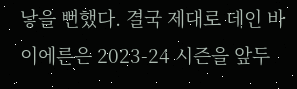낳을 뻔했다. 결국 제대로 데인 바이에른은 2023-24 시즌을 앞두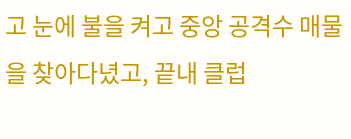고 눈에 불을 켜고 중앙 공격수 매물을 찾아다녔고, 끝내 클럽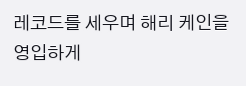레코드를 세우며 해리 케인을 영입하게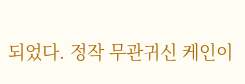되었다. 정작 무관귀신 케인이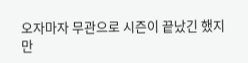오자마자 무관으로 시즌이 끝났긴 했지만